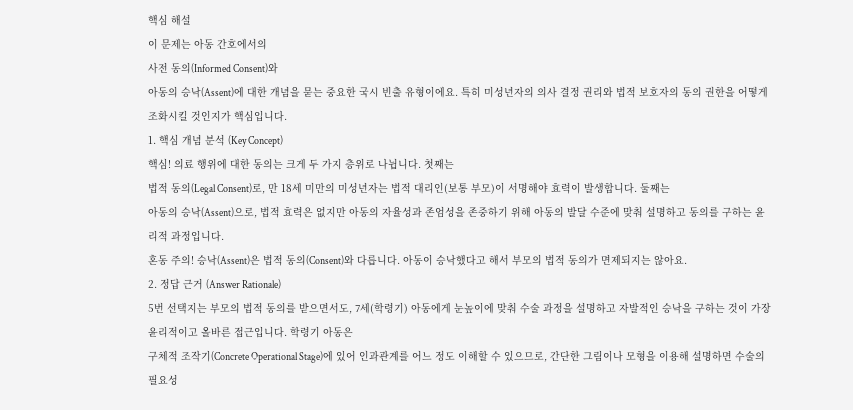핵심 해설
이 문제는 아동 간호에서의
사전 동의(Informed Consent)와
아동의 승낙(Assent)에 대한 개념을 묻는 중요한 국시 빈출 유형이에요. 특히 미성년자의 의사 결정 권리와 법적 보호자의 동의 권한을 어떻게 조화시킬 것인지가 핵심입니다.
1. 핵심 개념 분석 (Key Concept)
핵심! 의료 행위에 대한 동의는 크게 두 가지 층위로 나뉩니다. 첫째는
법적 동의(Legal Consent)로, 만 18세 미만의 미성년자는 법적 대리인(보통 부모)이 서명해야 효력이 발생합니다. 둘째는
아동의 승낙(Assent)으로, 법적 효력은 없지만 아동의 자율성과 존엄성을 존중하기 위해 아동의 발달 수준에 맞춰 설명하고 동의를 구하는 윤리적 과정입니다.
혼동 주의! 승낙(Assent)은 법적 동의(Consent)와 다릅니다. 아동이 승낙했다고 해서 부모의 법적 동의가 면제되지는 않아요.
2. 정답 근거 (Answer Rationale)
5번 선택지는 부모의 법적 동의를 받으면서도, 7세(학령기) 아동에게 눈높이에 맞춰 수술 과정을 설명하고 자발적인 승낙을 구하는 것이 가장 윤리적이고 올바른 접근입니다. 학령기 아동은
구체적 조작기(Concrete Operational Stage)에 있어 인과관계를 어느 정도 이해할 수 있으므로, 간단한 그림이나 모형을 이용해 설명하면 수술의 필요성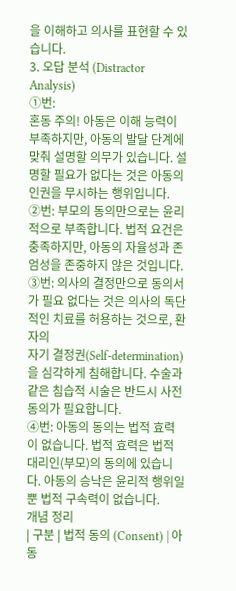을 이해하고 의사를 표현할 수 있습니다.
3. 오답 분석 (Distractor Analysis)
①번:
혼동 주의! 아동은 이해 능력이 부족하지만, 아동의 발달 단계에 맞춰 설명할 의무가 있습니다. 설명할 필요가 없다는 것은 아동의 인권을 무시하는 행위입니다.
②번: 부모의 동의만으로는 윤리적으로 부족합니다. 법적 요건은 충족하지만, 아동의 자율성과 존엄성을 존중하지 않은 것입니다.
③번: 의사의 결정만으로 동의서가 필요 없다는 것은 의사의 독단적인 치료를 허용하는 것으로, 환자의
자기 결정권(Self-determination)을 심각하게 침해합니다. 수술과 같은 침습적 시술은 반드시 사전 동의가 필요합니다.
④번: 아동의 동의는 법적 효력이 없습니다. 법적 효력은 법적 대리인(부모)의 동의에 있습니다. 아동의 승낙은 윤리적 행위일 뿐 법적 구속력이 없습니다.
개념 정리
| 구분 | 법적 동의 (Consent) | 아동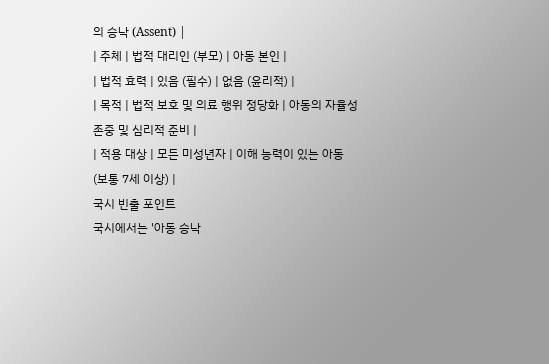의 승낙 (Assent) |
| 주체 | 법적 대리인 (부모) | 아동 본인 |
| 법적 효력 | 있음 (필수) | 없음 (윤리적) |
| 목적 | 법적 보호 및 의료 행위 정당화 | 아동의 자율성 존중 및 심리적 준비 |
| 적용 대상 | 모든 미성년자 | 이해 능력이 있는 아동 (보통 7세 이상) |
국시 빈출 포인트
국시에서는 '아동 승낙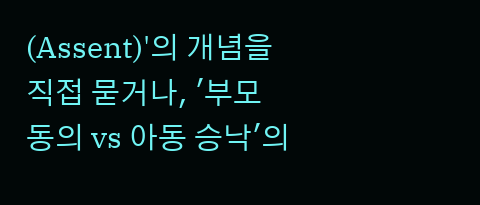(Assent)'의 개념을 직접 묻거나, '부모 동의 vs 아동 승낙'의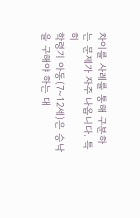차이를 사례를 통해 구분하는 문제가 자주 나옵니다. 특히
학령기 아동(7~12세)은 승낙을 구해야 하는 대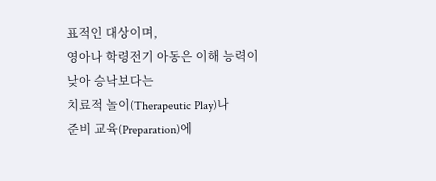표적인 대상이며,
영아나 학령전기 아동은 이해 능력이 낮아 승낙보다는
치료적 놀이(Therapeutic Play)나
준비 교육(Preparation)에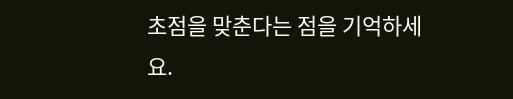초점을 맞춘다는 점을 기억하세요.